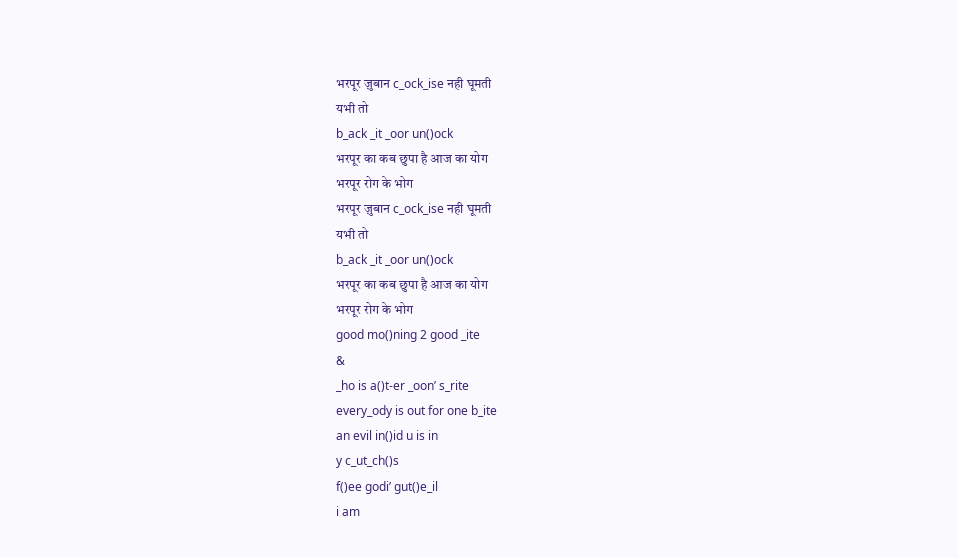भरपूर ज़ुबान c_ock_ise नही घूमती
यभी तो
b_ack _it _oor un()ock
भरपूर का कब छुपा है आज का योग
भरपूर रोग के भोग
भरपूर ज़ुबान c_ock_ise नही घूमती
यभी तो
b_ack _it _oor un()ock
भरपूर का कब छुपा है आज का योग
भरपूर रोग के भोग
good mo()ning 2 good _ite
&
_ho is a()t-er _oon’ s_rite
every_ody is out for one b_ite
an evil in()id u is in
y c_ut_ch()s
f()ee godi’ gut()e_il
i am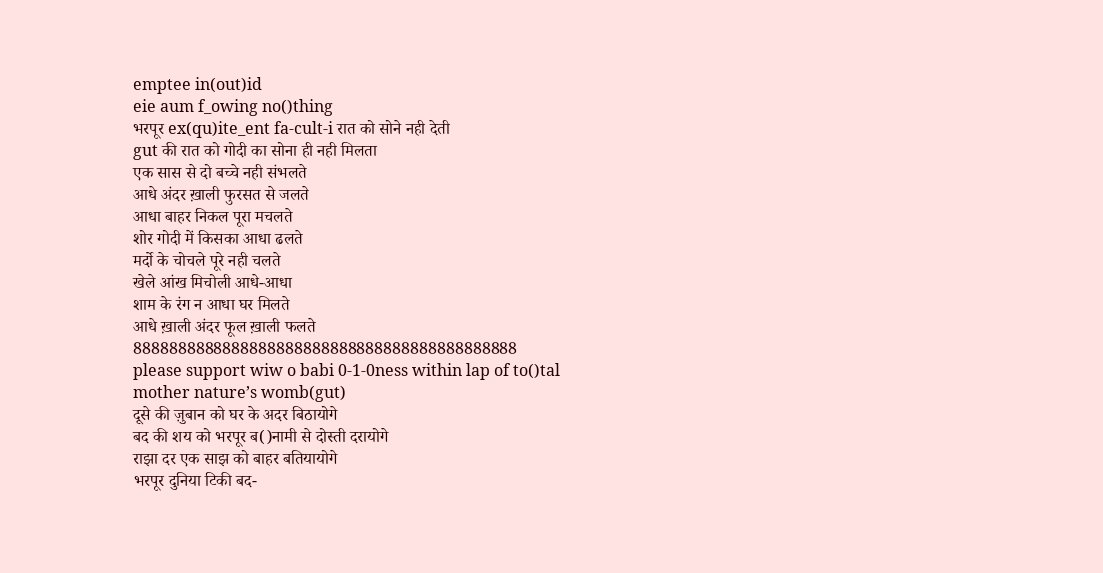emptee in(out)id
eie aum f_owing no()thing
भरपूर ex(qu)ite_ent fa-cult-i रात को सोने नही देती
gut की रात को गोदी का सोना ही नही मिलता
एक सास से दो बच्चे नही संभलते
आधे अंदर ख़ाली फुरसत से जलते
आधा बाहर निकल पूरा मचलते
शोर गोदी में किसका आधा ढलते
मर्दो के चोचले पूरे नही चलते
खेले आंख मिचोली आधे-आधा
शाम के रंग न आधा घर मिलते
आधे ख़ाली अंदर फूल ख़ाली फलते
8888888888888888888888888888888888888888888
please support wiw o babi 0-1-0ness within lap of to()tal mother nature’s womb(gut)
दूसे की ज़ुबान को घर के अदर बिठायोगे
बद की शय को भरपूर ब()नामी से दोस्ती दरायोगे
राझा दर एक साझ को बाहर बतियायोगे
भरपूर दुनिया टिकी बद-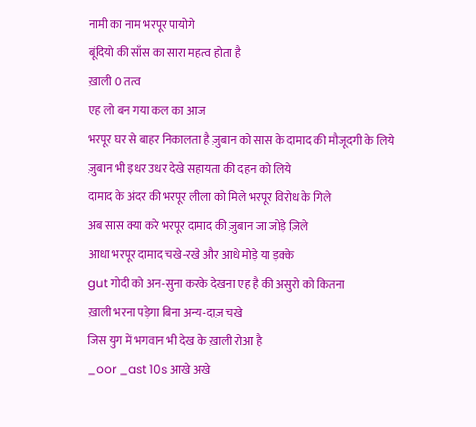नामी का नाम भरपूर पायोगे
बूंदियो की साँस का सारा महत्व होता है
ख़ाली 0 तत्व
एह लो बन गया कल का आज
भरपूर घर से बाहर निकालता है ज़ुबान को सास के दामाद की मौजूदगी के लिये
ज़ुबान भी इधर उधर देखे सहायता की दहन को लिये
दामाद के अंदर की भरपूर लीला को मिले भरपूर विरोध के गिले
अब सास क्या करे भरपूर दामाद की ज़ुबान जा जोड़े ज़िले
आधा भरपूर दामाद चखे-रखे और आधे मोड़े या ड़क्के
gut गोदी को अन-सुना करके देखना एह है की असुरो को कितना
ख़ाली भरना पड़ेगा बिना अन्य-दाज़ चखे
जिस युग में भगवान भी देख के ख़ाली रोआ है
_oor _ast 10s आखे अखे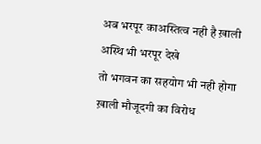अब भरपूर काअस्तित्व नही है ख़ाली अस्थि भी भरपूर देखे
तो भगवन का सहयोग भी नही होगा ख़ाली मौजूदगी का विरोध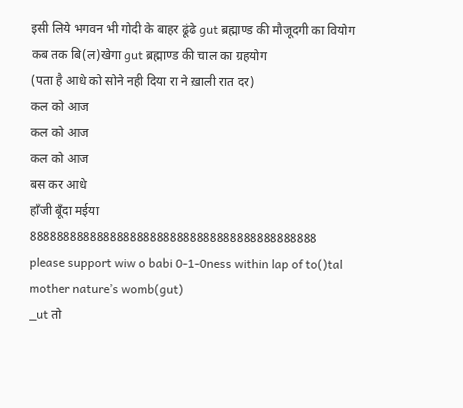इसी लिये भगवन भी गोदी के बाहर ढूंढे gut ब्रह्माण्ड की मौजूदगी का वियोग
कब तक बि(ल)खेगा gut ब्रह्माण्ड की चाल का ग्रहयोग
(पता है आधे को सोने नही दिया रा ने ख़ाली रात दर)
कल को आज
कल को आज
कल को आज
बस कर आधे
हाँजी बूँदा मईया
8888888888888888888888888888888888888888888
please support wiw o babi 0-1-0ness within lap of to()tal mother nature’s womb(gut)
_ut तो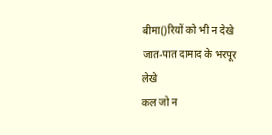बीमा()रियों को भी न देखे
जात-पात दामाद के भरपूर लेखे
कल जो न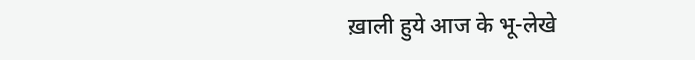ख़ाली हुये आज के भू-लेखे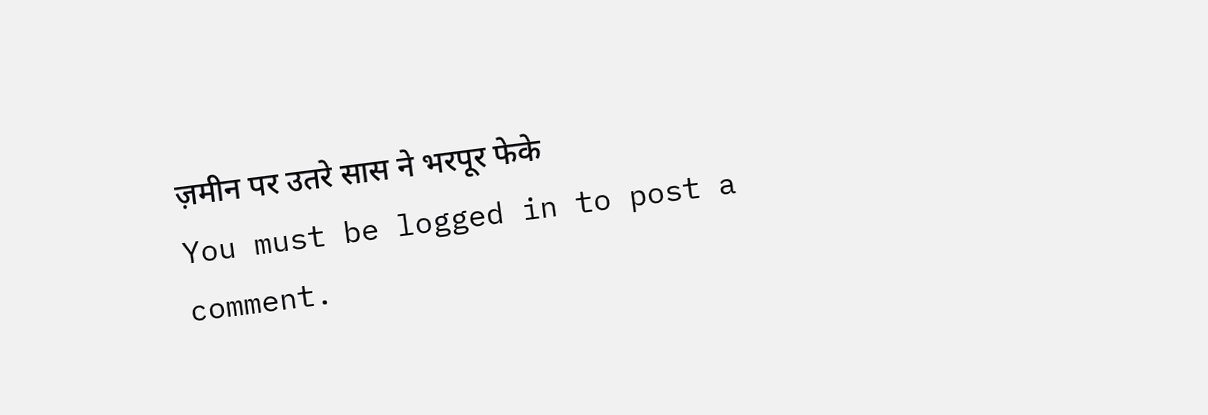ज़मीन पर उतरे सास ने भरपूर फेके
You must be logged in to post a comment.